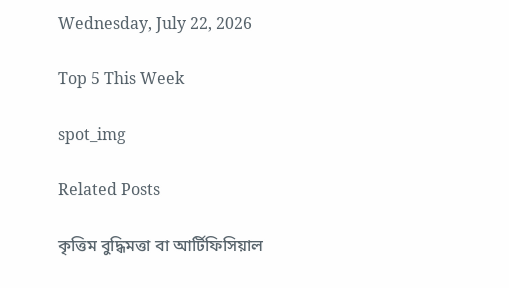Wednesday, July 22, 2026

Top 5 This Week

spot_img

Related Posts

কৃত্তিম বুদ্ধিমত্তা বা আর্টিফিসিয়াল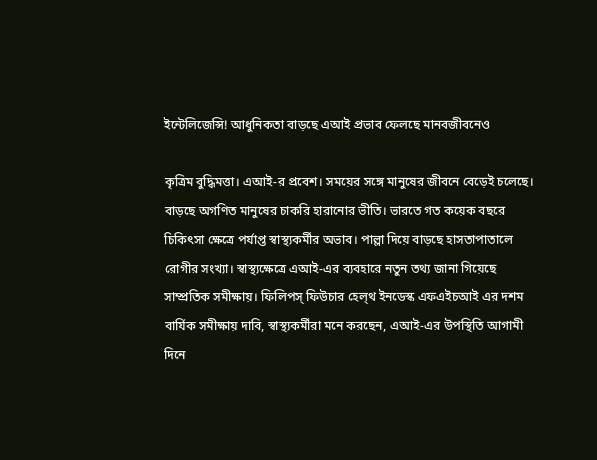ইন্টেলিজেন্সি! আধুনিকতা বাড়ছে এআই প্রভাব ফেলছে মানবজীবনেও

কৃত্রিম বুদ্ধিমত্তা। এআই-র প্রবেশ। সময়ের সঙ্গে মানুষের জীবনে বেড়েই চলেছে। বাড়ছে অগণিত মানুষের চাকরি হারানোর ভীতি। ভারতে গত কয়েক বছরে চিকিৎসা ক্ষেত্রে পর্যাপ্ত স্বাস্থ্যকর্মীর অভাব। পাল্লা দিয়ে বাড়ছে হাসতাপাতালে রোগীর সংখ্যা। স্বাস্থ্যক্ষেত্রে এআই-এর ব্যবহারে নতুন তথ্য জানা গিয়েছে সাম্প্রতিক সমীক্ষায়। ফিলিপস্‌ ফিউচার হেল্‌থ ইনডেস্ক এফএইচআই এর দশম বার্যিক সমীক্ষায় দাবি, স্বাস্থ্যকর্মীরা মনে করছেন, এআই-এর উপস্থিতি আগামী দিনে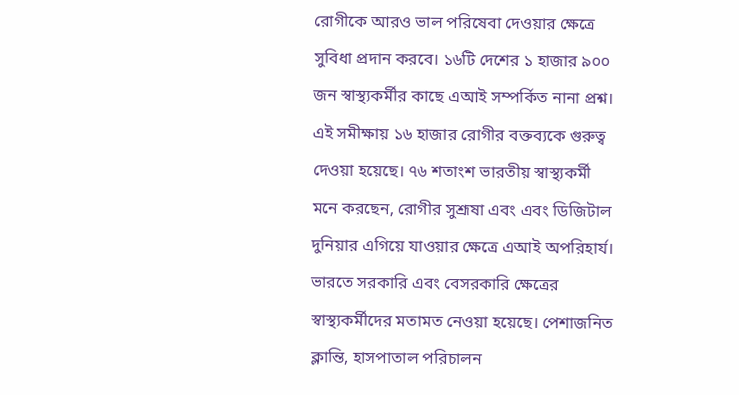রোগীকে আরও ভাল পরিষেবা দেওয়ার ক্ষেত্রে সুবিধা প্রদান করবে। ১৬টি দেশের ১ হাজার ৯০০ জন স্বাস্থ্যকর্মীর কাছে এআই সম্পর্কিত নানা প্রশ্ন। এই সমীক্ষায় ১৬ হাজার রোগীর বক্তব্যকে গুরুত্ব দেওয়া হয়েছে। ৭৬ শতাংশ ভারতীয় স্বাস্থ্যকর্মী মনে করছেন, রোগীর সুশ্রূষা এবং এবং ডিজিটাল দুনিয়ার এগিয়ে যাওয়ার ক্ষেত্রে এআই অপরিহার্য। ভারতে সরকারি এবং বেসরকারি ক্ষেত্রের স্বাস্থ্যকর্মীদের মতামত নেওয়া হয়েছে। পেশাজনিত ক্লান্তি, হাসপাতাল পরিচালন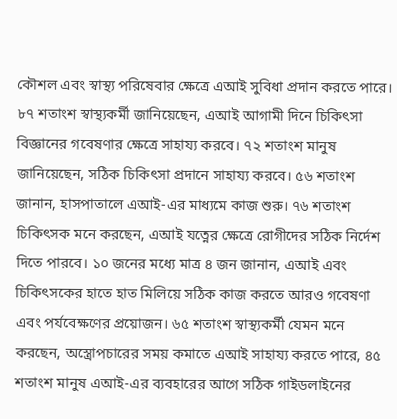কৌশল এবং স্বাস্থ্য পরিষেবার ক্ষেত্রে এআই সুবিধা প্রদান করতে পারে। ৮৭ শতাংশ স্বাস্থ্যকর্মী জানিয়েছেন, এআই আগামী দিনে চিকিৎসা বিজ্ঞানের গবেষণার ক্ষেত্রে সাহায্য করবে। ৭২ শতাংশ মানুষ জানিয়েছেন, সঠিক চিকিৎসা প্রদানে সাহায্য করবে। ৫৬ শতাংশ জানান, হাসপাতালে এআই-এর মাধ্যমে কাজ শুরু। ৭৬ শতাংশ চিকিৎসক মনে করছেন, এআই যত্নের ক্ষেত্রে রোগীদের সঠিক নির্দেশ দিতে পারবে। ১০ জনের মধ্যে মাত্র ৪ জন জানান, এআই এবং চিকিৎসকের হাতে হাত মিলিয়ে সঠিক কাজ করতে আরও গবেষণা এবং পর্যবেক্ষণের প্রয়োজন। ৬৫ শতাংশ স্বাস্থ্যকর্মী যেমন মনে করছেন, অস্ত্রোপচারের সময় কমাতে এআই সাহায্য করতে পারে, ৪৫ শতাংশ মানুষ এআই-এর ব্যবহারের আগে সঠিক গাইডলাইনের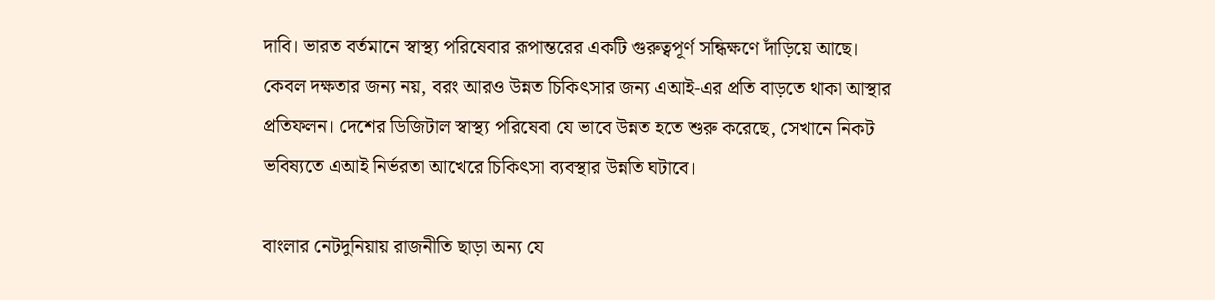দাবি। ভারত বর্তমানে স্বাস্থ্য পরিষেবার রূপান্তরের একটি গুরুত্বপূর্ণ সন্ধিক্ষণে দাঁড়িয়ে আছে। কেবল দক্ষতার জন্য নয়, বরং আরও উন্নত চিকিৎসার জন্য এআই-এর প্রতি বাড়তে থাকা আস্থার প্রতিফলন। দেশের ডিজিটাল স্বাস্থ্য পরিষেবা যে ভাবে উন্নত হতে শুরু করেছে, সেখানে নিকট ভবিষ্যতে এআই নির্ভরতা আখেরে চিকিৎসা ব্যবস্থার উন্নতি ঘটাবে।

বাংলার নেটদুনিয়ায় রাজনীতি ছাড়া অন্য যে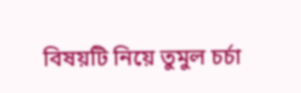বিষয়টি নিয়ে তুমুল চর্চা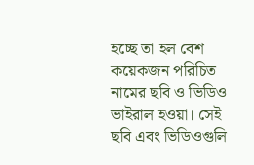হচ্ছে তা হল বেশ কয়েকজন পরিচিত নামের ছবি ও ভিডিও ভাইরাল হওয়া। সেই ছবি এবং ভিডিওগুলি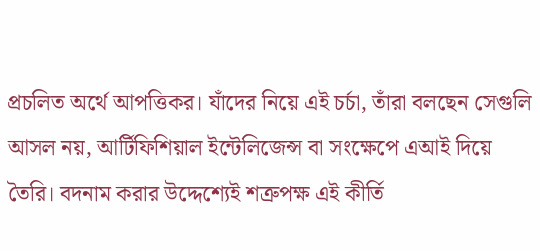প্রচলিত অর্থে আপত্তিকর। যাঁদের নিয়ে এই চর্চা, তাঁরা বলছেন সেগুলি আসল নয়, আর্টিফিশিয়াল ইন্টেলিজেন্স বা সংক্ষেপে এআই দিয়ে তৈরি। বদনাম করার উদ্দেশ্যেই শত্রুপক্ষ এই কীর্তি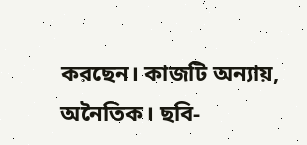করছেন। কাজটি অন্যায়, অনৈতিক। ছবি-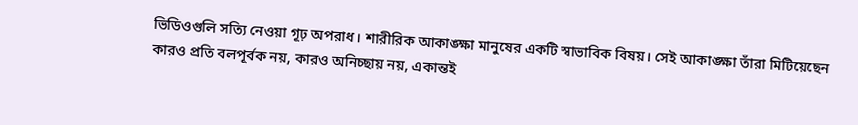ভিডিওগুলি সত্যি নেওয়া গূঢ় অপরাধ। শারীরিক আকাঙ্ক্ষা মানুষের একটি স্বাভাবিক বিষয়। সেই আকাঙ্ক্ষা তাঁরা মিটিয়েছেন কারও প্রতি বলপূর্বক নয়, কারও অনিচ্ছায় নয়, একান্তই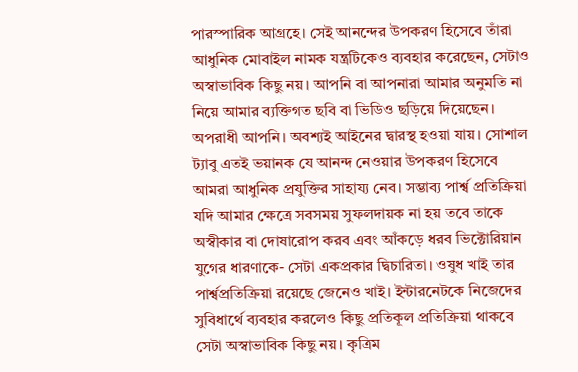পারস্পারিক আগ্রহে। সেই আনন্দের উপকরণ হিসেবে তাঁরা আধুনিক মোবাইল নামক যন্ত্রটিকেও ব্যবহার করেছেন, সেটাও অস্বাভাবিক কিছু নয়। আপনি বা আপনারা আমার অনুমতি না নিয়ে আমার ব্যক্তিগত ছবি বা ভিডিও ছড়িয়ে দিয়েছেন। অপরাধী আপনি। অবশ্যই আইনের দ্বারস্থ হওয়া যায়। সোশাল ট্যাবু এতই ভয়ানক যে আনন্দ নেওয়ার উপকরণ হিসেবে আমরা আধুনিক প্রযুক্তির সাহায্য নেব। সম্ভাব্য পার্শ্ব প্রতিক্রিয়া যদি আমার ক্ষেত্রে সবসময় সুফলদায়ক না হয় তবে তাকে অস্বীকার বা দোষারোপ করব এবং আঁকড়ে ধরব ভিক্টোরিয়ান যুগের ধারণাকে- সেটা একপ্রকার দ্বিচারিতা। ওষুধ খাই তার পার্শ্বপ্রতিক্রিয়া রয়েছে জেনেও খাই। ইন্টারনেটকে নিজেদের সুবিধার্থে ব্যবহার করলেও কিছু প্রতিকূল প্রতিক্রিয়া থাকবে সেটা অস্বাভাবিক কিছু নয়। কৃত্রিম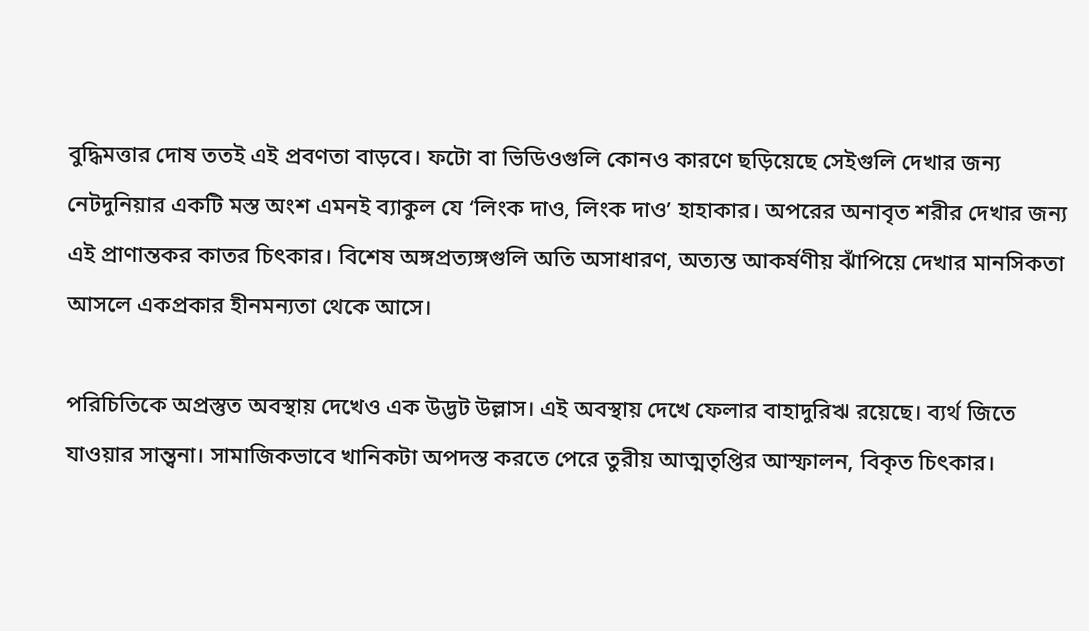বুদ্ধিমত্তার দোষ ততই এই প্রবণতা বাড়বে। ফটো বা ভিডিওগুলি কোনও কারণে ছড়িয়েছে সেইগুলি দেখার জন্য নেটদুনিয়ার একটি মস্ত অংশ এমনই ব্যাকুল যে ‘লিংক দাও, লিংক দাও’ হাহাকার। অপরের অনাবৃত শরীর দেখার জন্য এই প্রাণান্তকর কাতর চিৎকার। বিশেষ অঙ্গপ্রত্যঙ্গগুলি অতি অসাধারণ, অত্যন্ত আকর্ষণীয় ঝাঁপিয়ে দেখার মানসিকতা আসলে একপ্রকার হীনমন্যতা থেকে আসে।

পরিচিতিকে অপ্রস্তুত অবস্থায় দেখেও এক উদ্ভট উল্লাস। এই অবস্থায় দেখে ফেলার বাহাদুরিঋ রয়েছে। ব্যর্থ জিতে যাওয়ার সান্ত্বনা। সামাজিকভাবে খানিকটা অপদস্ত করতে পেরে তুরীয় আত্মতৃপ্তির আস্ফালন, বিকৃত চিৎকার।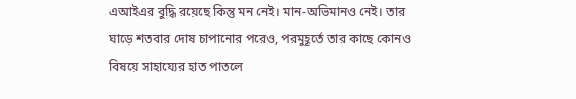এআইএর বুদ্ধি রয়েছে কিন্তু মন নেই। মান-অভিমানও নেই। তার ঘাড়ে শতবার দোষ চাপানোর পরেও, পরমুহূর্তে তার কাছে কোনও বিষয়ে সাহায্যের হাত পাতলে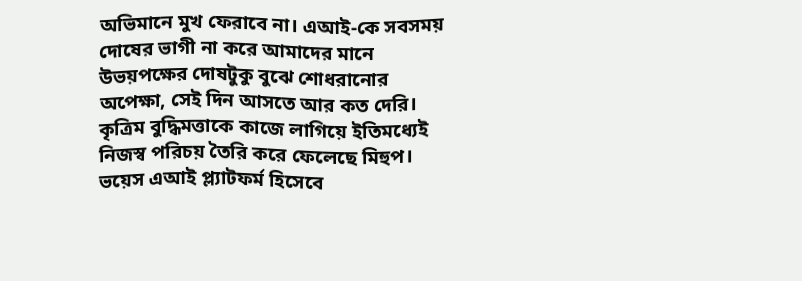অভিমানে মুখ ফেরাবে না। এআই-কে সবসময় দোষের ভাগী না করে আমাদের মানে উভয়পক্ষের দোষটুকু বুঝে শোধরানোর অপেক্ষা, সেই দিন আসতে আর কত দেরি। কৃত্রিম বুদ্ধিমত্তাকে কাজে লাগিয়ে ইতিমধ্যেই নিজস্ব পরিচয় তৈরি করে ফেলেছে মিহুপ। ভয়েস এআই প্ল্যাটফর্ম হিসেবে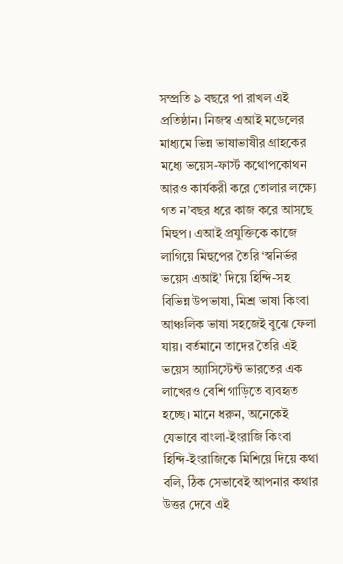সম্প্রতি ৯ বছরে পা রাখল এই প্রতিষ্ঠান। নিজস্ব এআই মডেলের মাধ্যমে ভিন্ন ভাষাভাষীর গ্রাহকের মধ্যে ভয়েস-ফার্স্ট কথোপকোথন আরও কার্যকরী করে তোলার লক্ষ্যে গত ন’বছর ধরে কাজ করে আসছে মিহুপ। এআই প্রযুক্তিকে কাজে লাগিয়ে মিহুপের তৈরি ‘স্বনির্ভর ভয়েস এআই’ দিয়ে হিন্দি-সহ বিভিন্ন উপভাষা, মিশ্র ভাষা কিংবা আঞ্চলিক ভাষা সহজেই বুঝে ফেলা যায়। বর্তমানে তাদের তৈরি এই ভয়েস অ্যাসিস্টেন্ট ভারতের এক লাখেরও বেশি গাড়িতে ব্যবহৃত হচ্ছে। মানে ধরুন, অনেকেই যেভাবে বাংলা-ইংরাজি কিংবা হিন্দি-ইংরাজিকে মিশিয়ে দিয়ে কথা বলি, ঠিক সেভাবেই আপনার কথার উত্তর দেবে এই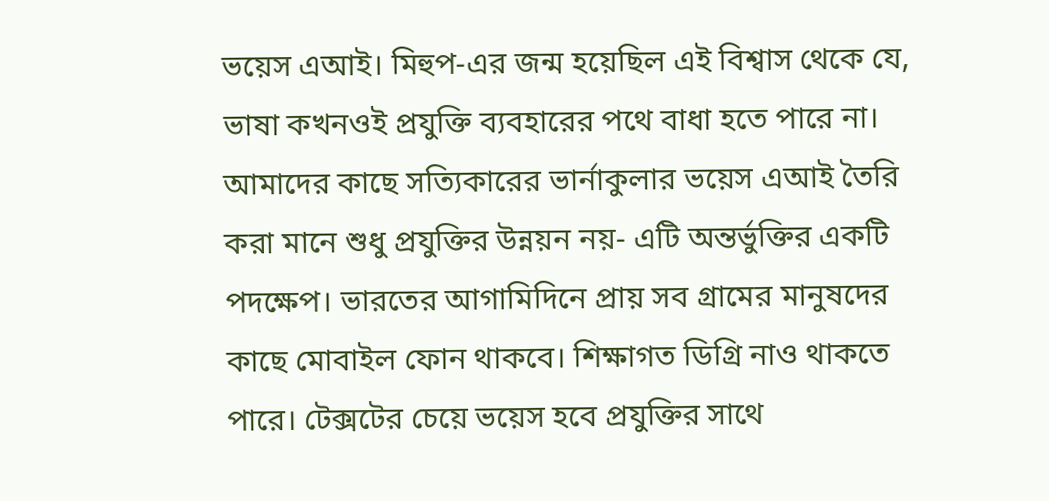ভয়েস এআই। মিহুপ-এর জন্ম হয়েছিল এই বিশ্বাস থেকে যে, ভাষা কখনওই প্রযুক্তি ব্যবহারের পথে বাধা হতে পারে না। আমাদের কাছে সত্যিকারের ভার্নাকুলার ভয়েস এআই তৈরি করা মানে শুধু প্রযুক্তির উন্নয়ন নয়- এটি অন্তর্ভুক্তির একটি পদক্ষেপ। ভারতের আগামিদিনে প্রায় সব গ্রামের মানুষদের কাছে মোবাইল ফোন থাকবে। শিক্ষাগত ডিগ্রি নাও থাকতে পারে। টেক্সটের চেয়ে ভয়েস হবে প্রযুক্তির সাথে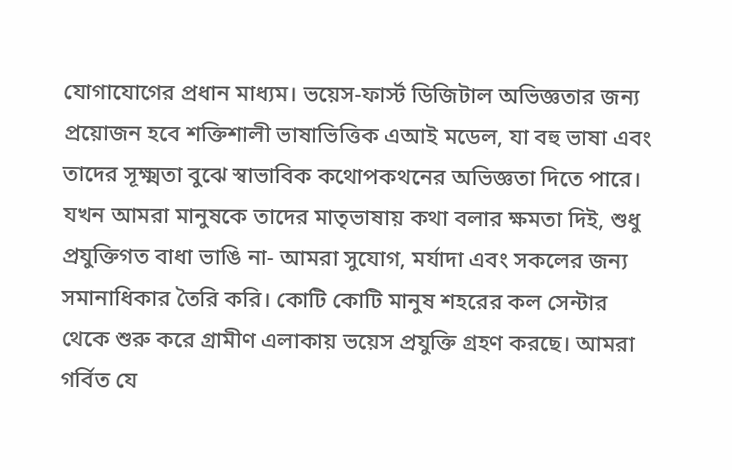যোগাযোগের প্রধান মাধ্যম। ভয়েস-ফার্স্ট ডিজিটাল অভিজ্ঞতার জন্য প্রয়োজন হবে শক্তিশালী ভাষাভিত্তিক এআই মডেল, যা বহু ভাষা এবং তাদের সূক্ষ্মতা বুঝে স্বাভাবিক কথোপকথনের অভিজ্ঞতা দিতে পারে। যখন আমরা মানুষকে তাদের মাতৃভাষায় কথা বলার ক্ষমতা দিই, শুধু প্রযুক্তিগত বাধা ভাঙি না- আমরা সুযোগ, মর্যাদা এবং সকলের জন্য সমানাধিকার তৈরি করি। কোটি কোটি মানুষ শহরের কল সেন্টার থেকে শুরু করে গ্রামীণ এলাকায় ভয়েস প্রযুক্তি গ্রহণ করছে। আমরা গর্বিত যে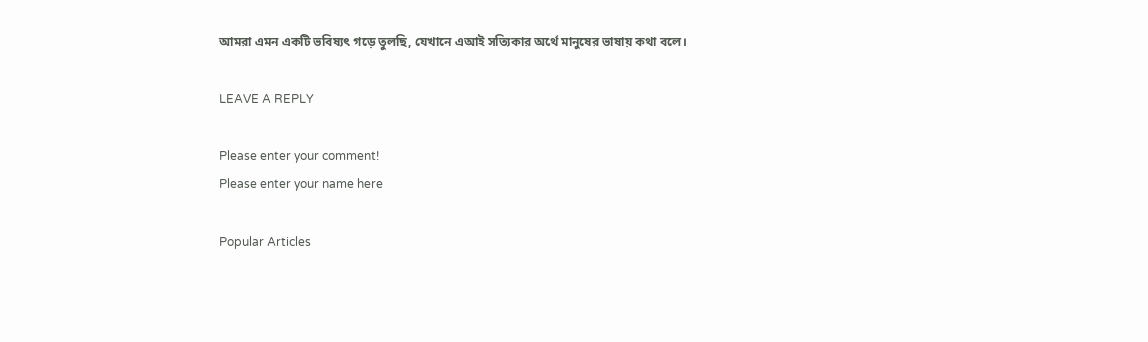আমরা এমন একটি ভবিষ্যৎ গড়ে তুলছি, যেখানে এআই সত্যিকার অর্থে মানুষের ভাষায় কথা বলে।

LEAVE A REPLY

Please enter your comment!
Please enter your name here

Popular Articles